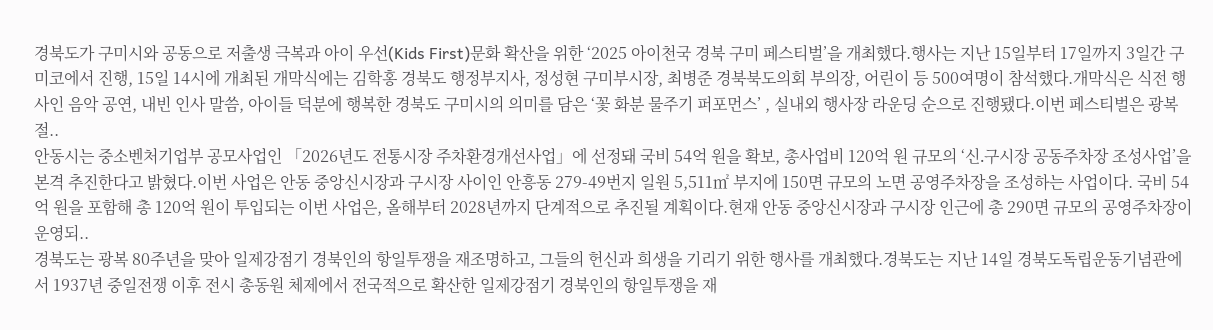경북도가 구미시와 공동으로 저출생 극복과 아이 우선(Kids First)문화 확산을 위한 ‘2025 아이천국 경북 구미 페스티벌’을 개최했다.행사는 지난 15일부터 17일까지 3일간 구미코에서 진행, 15일 14시에 개최된 개막식에는 김학홍 경북도 행정부지사, 정성현 구미부시장, 최병준 경북북도의회 부의장, 어린이 등 500여명이 참석했다.개막식은 식전 행사인 음악 공연, 내빈 인사 말씀, 아이들 덕분에 행복한 경북도 구미시의 의미를 담은 ‘꽃 화분 물주기 퍼포먼스’ , 실내외 행사장 라운딩 순으로 진행됐다.이번 페스티벌은 광복절..
안동시는 중소벤처기업부 공모사업인 「2026년도 전통시장 주차환경개선사업」에 선정돼 국비 54억 원을 확보, 총사업비 120억 원 규모의 ‘신․구시장 공동주차장 조성사업’을 본격 추진한다고 밝혔다.이번 사업은 안동 중앙신시장과 구시장 사이인 안흥동 279-49번지 일원 5,511㎡ 부지에 150면 규모의 노면 공영주차장을 조성하는 사업이다. 국비 54억 원을 포함해 총 120억 원이 투입되는 이번 사업은, 올해부터 2028년까지 단계적으로 추진될 계획이다.현재 안동 중앙신시장과 구시장 인근에 총 290면 규모의 공영주차장이 운영되..
경북도는 광복 80주년을 맞아 일제강점기 경북인의 항일투쟁을 재조명하고, 그들의 헌신과 희생을 기리기 위한 행사를 개최했다.경북도는 지난 14일 경북도독립운동기념관에서 1937년 중일전쟁 이후 전시 총동원 체제에서 전국적으로 확산한 일제강점기 경북인의 항일투쟁을 재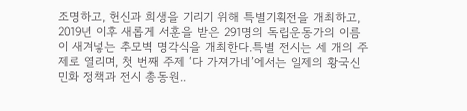조명하고, 헌신과 희생을 기리기 위해 특별기획전을 개최하고, 2019년 이후 새롭게 서훈을 받은 291명의 독립운동가의 이름이 새겨넣는 추모벽 명각식을 개최한다.특별 전시는 세 개의 주제로 열리며, 첫 번째 주제 ‘다 가져가네’에서는 일제의 황국신민화 정책과 전시 총동원..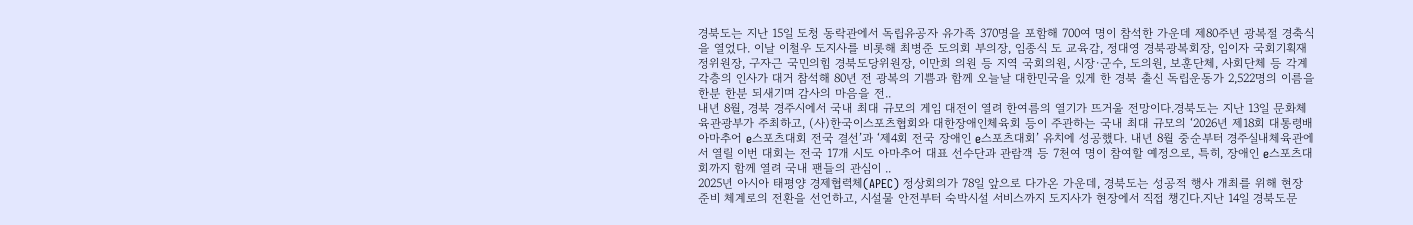경북도는 지난 15일 도청 동락관에서 독립유공자 유가족 370명을 포함해 700여 명이 참석한 가운데 제80주년 광복절 경축식을 열었다. 이날 이철우 도지사를 비롯해 최병준 도의회 부의장, 임종식 도 교육감, 정대영 경북광복회장, 임이자 국회기획재정위원장, 구자근 국민의힘 경북도당위원장, 이만희 의원 등 지역 국회의원, 시장·군수, 도의원, 보훈단체, 사회단체 등 각계각층의 인사가 대거 참석해 80년 전 광복의 기쁨과 함께 오늘날 대한민국을 있게 한 경북 출신 독립운동가 2,522명의 이름을 한분 한분 되새기며 감사의 마음을 전..
내년 8월, 경북 경주시에서 국내 최대 규모의 게임 대전이 열려 한여름의 열기가 뜨거울 전망이다.경북도는 지난 13일 문화체육관광부가 주최하고, (사)한국이스포츠협회와 대한장애인체육회 등이 주관하는 국내 최대 규모의 ‘2026년 제18회 대통령배 아마추어 e스포츠대회 전국 결선’과 ‘제4회 전국 장애인 e스포츠대회’ 유치에 성공했다. 내년 8월 중순부터 경주실내체육관에서 열릴 이번 대회는 전국 17개 시도 아마추어 대표 선수단과 관람객 등 7천여 명이 참여할 예정으로, 특히, 장애인 e스포츠대회까지 함께 열려 국내 팬들의 관심이 ..
2025년 아시아 태평양 경제협력체(APEC) 정상회의가 78일 앞으로 다가온 가운데, 경북도는 성공적 행사 개최를 위해 현장 준비 체계로의 전환을 선언하고, 시설물 안전부터 숙박시설 서비스까지 도지사가 현장에서 직접 챙긴다.지난 14일 경북도문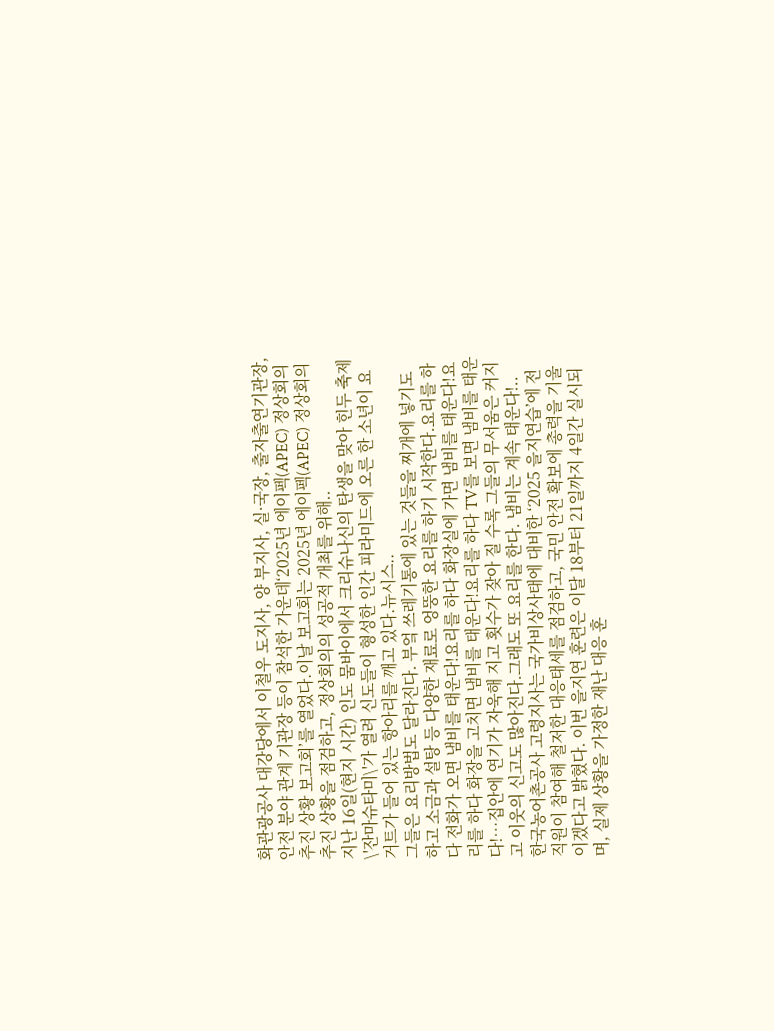화관광공사 대강당에서 이철우 도지사, 양 부지사, 실·국장, 출자출연기관장, 안전 분야 관계 기관장 등이 참석한 가운데‘2025년 에이펙(APEC) 정상회의 추진 상황 보고회’를 열었다.이날 보고회는 2025년 에이펙(APEC) 정상회의 추진 상황을 점검하고, 정상회의의 성공적 개최를 위해..
지난 16일(현지 시간) 인도 뭄바이에서 크리슈나신의 탄생을 맞아 힌두 축제 \'잔마슈타미\'가 열려 신도들이 형성한 인간 피라미드에 오른 한 소년이 요거트가 들어 있는 항아리를 깨고 있다.뉴시스..
그들은 요리방법도 달라진다. 부엌 쓰레기통에 있는 것들을 찌개에 넣기도 하고 소금과 설탕 등 다양한 재료로 엉뚱한 요리를 하기 시작한다.요리를 하다 전화가 오면 냄비를 태운다!요리를 하다 화장실에 가면 냄비를 태운다!요리를 하다 화장을 고치면 냄비를 태운다!요리를 하다 TV를 보면 냄비를 태운다!…집안에 연기가 자욱해 지고 횟수가 잦아 질 수록 그들의 무서움은 커지고 이웃의 신고도 많아진다.그래도 또 요리를 한다. 냄비는 계속 태운다!..
한국농어촌공사 고령지사는 국가비상사태에 대비한 ‘2025 을지연습’에 전 직원이 참여해 철저한 대응태세를 점검하고, 국민 안전 확보에 총력을 기울이겠다고 밝혔다. 이번 을지연 훈련은 이달 18부터 21일까지 4일간 실시되며, 실제 상황을 가정한 재난 대응 훈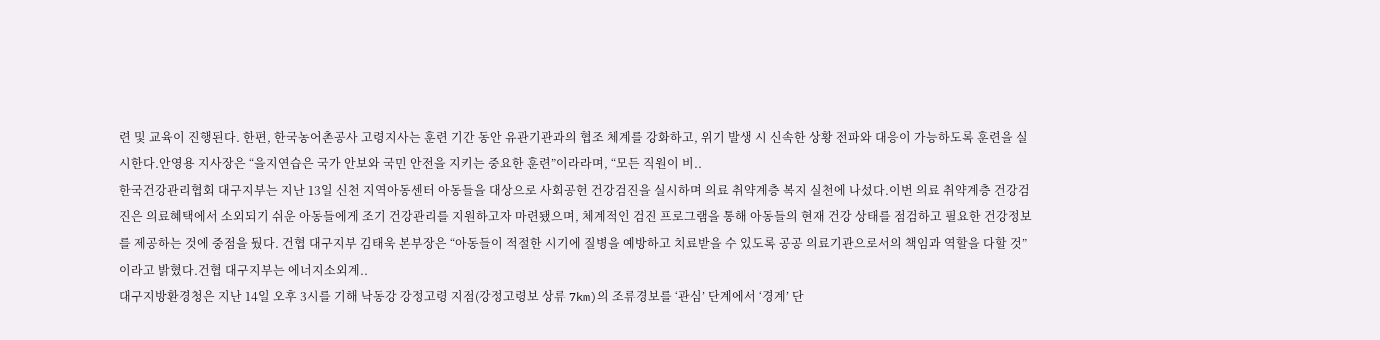련 및 교육이 진행된다. 한편, 한국농어촌공사 고령지사는 훈련 기간 동안 유관기관과의 협조 체계를 강화하고, 위기 발생 시 신속한 상황 전파와 대응이 가능하도록 훈련을 실시한다.안영용 지사장은 “을지연습은 국가 안보와 국민 안전을 지키는 중요한 훈련”이라라며, “모든 직원이 비..
한국건강관리협회 대구지부는 지난 13일 신천 지역아동센터 아동들을 대상으로 사회공헌 건강검진을 실시하며 의료 취약계층 복지 실천에 나섰다.이번 의료 취약계층 건강검진은 의료혜택에서 소외되기 쉬운 아동들에게 조기 건강관리를 지원하고자 마련됐으며, 체계적인 검진 프로그램을 통해 아동들의 현재 건강 상태를 점검하고 필요한 건강정보를 제공하는 것에 중점을 뒀다. 건협 대구지부 김태욱 본부장은 “아동들이 적절한 시기에 질병을 예방하고 치료받을 수 있도록 공공 의료기관으로서의 책임과 역할을 다할 것”이라고 밝혔다.건협 대구지부는 에너지소외계..
대구지방환경청은 지난 14일 오후 3시를 기해 낙동강 강정고령 지점(강정고령보 상류 7km)의 조류경보를 ‘관심’ 단계에서 ‘경계’ 단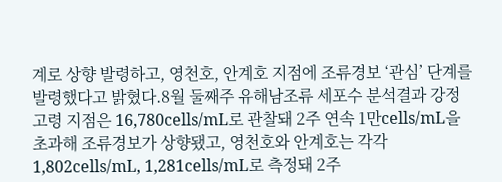계로 상향 발령하고, 영천호, 안계호 지점에 조류경보 ‘관심’ 단계를 발령했다고 밝혔다.8월 둘째주 유해남조류 세포수 분석결과 강정고령 지점은 16,780cells/mL로 관찰돼 2주 연속 1만cells/mL을 초과해 조류경보가 상향됐고, 영천호와 안계호는 각각 1,802cells/mL, 1,281cells/mL로 측정돼 2주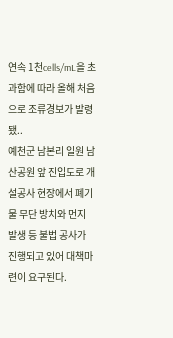연속 1천cells/mL을 초과함에 따라 올해 처음으로 조류경보가 발령됐..
예천군 남본리 일원 남산공원 앞 진입도로 개설공사 현장에서 폐기물 무단 방치와 먼지 발생 등 불법 공사가 진행되고 있어 대책마련이 요구된다.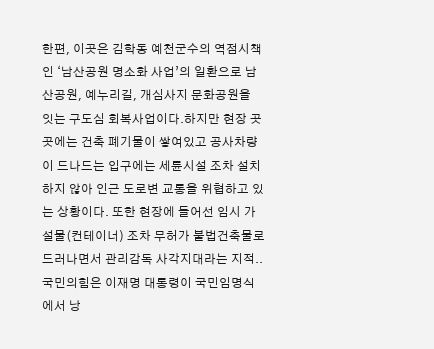한편, 이곳은 김학동 예천군수의 역점시책인 ‘남산공원 명소화 사업’의 일환으로 남산공원, 예누리길, 개심사지 문화공원을 잇는 구도심 회복사업이다.하지만 현장 곳곳에는 건축 폐기물이 쌓여있고 공사차량이 드나드는 입구에는 세륜시설 조차 설치하지 않아 인근 도로변 교통을 위협하고 있는 상황이다. 또한 현장에 들어선 임시 가설물(컨테이너) 조차 무허가 불법건축물로 드러나면서 관리감독 사각지대라는 지적..
국민의힘은 이재명 대통령이 국민임명식에서 낭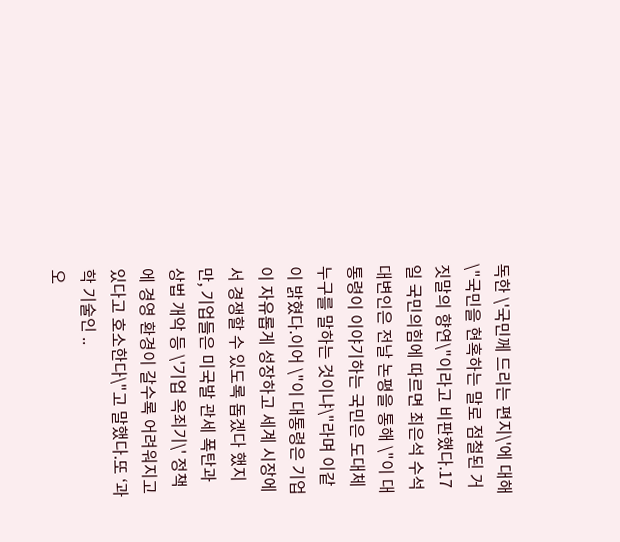독한 \'국민께 드리는 편지\'에 대해 \"국민을 현혹하는 말로 점철된 거짓말의 향연\"이라고 비판했다.17일 국민의힘에 따르면 최은석 수석대변인은 전날 논평을 통해 \"이 대통령이 이야기하는 국민은 도대체 누구를 말하는 것이냐\"라며 이같이 밝혔다.이어 \"이 대통령은 기업이 자유롭게 성장하고 세계 시장에서 경쟁할 수 있도록 돕겠다 했지만, 기업들은 미국발 관세 폭탄과 상법 개악 등 \'기업 옥죄기\' 정책에 경영 환경이 갈수록 어려워지고 있다고 호소한다\"고 말했다.또 ‘과학 기술인 ..
오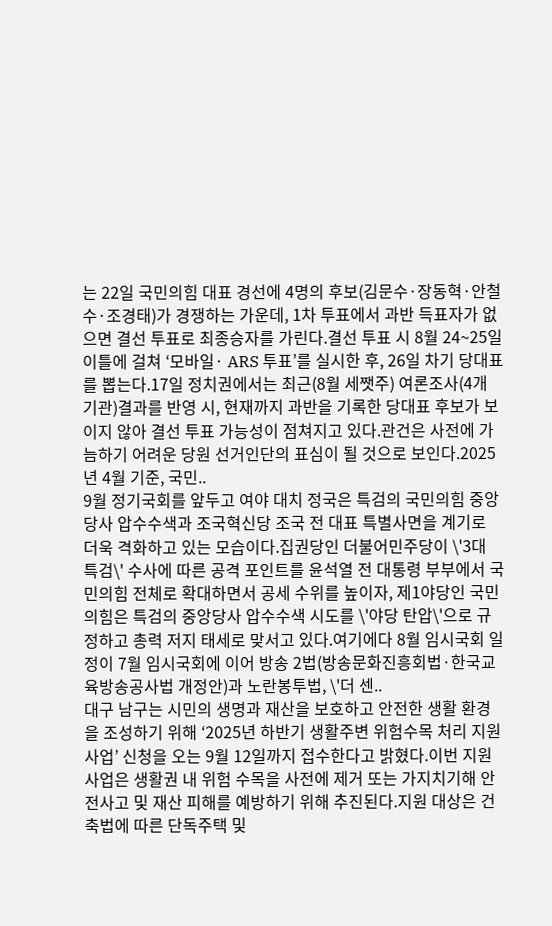는 22일 국민의힘 대표 경선에 4명의 후보(김문수·장동혁·안철수·조경태)가 경쟁하는 가운데, 1차 투표에서 과반 득표자가 없으면 결선 투표로 최종승자를 가린다.결선 투표 시 8월 24~25일 이틀에 걸쳐 ‘모바일· ARS 투표’를 실시한 후, 26일 차기 당대표를 뽑는다.17일 정치권에서는 최근(8월 세쨋주) 여론조사(4개 기관)결과를 반영 시, 현재까지 과반을 기록한 당대표 후보가 보이지 않아 결선 투표 가능성이 점쳐지고 있다.관건은 사전에 가늠하기 어려운 당원 선거인단의 표심이 될 것으로 보인다.2025년 4월 기준, 국민..
9월 정기국회를 앞두고 여야 대치 정국은 특검의 국민의힘 중앙당사 압수수색과 조국혁신당 조국 전 대표 특별사면을 계기로 더욱 격화하고 있는 모습이다.집권당인 더불어민주당이 \'3대 특검\' 수사에 따른 공격 포인트를 윤석열 전 대통령 부부에서 국민의힘 전체로 확대하면서 공세 수위를 높이자, 제1야당인 국민의힘은 특검의 중앙당사 압수수색 시도를 \'야당 탄압\'으로 규정하고 총력 저지 태세로 맞서고 있다.여기에다 8월 임시국회 일정이 7월 임시국회에 이어 방송 2법(방송문화진흥회법·한국교육방송공사법 개정안)과 노란봉투법, \'더 센..
대구 남구는 시민의 생명과 재산을 보호하고 안전한 생활 환경을 조성하기 위해 ‘2025년 하반기 생활주변 위험수목 처리 지원사업’ 신청을 오는 9월 12일까지 접수한다고 밝혔다.이번 지원사업은 생활권 내 위험 수목을 사전에 제거 또는 가지치기해 안전사고 및 재산 피해를 예방하기 위해 추진된다.지원 대상은 건축법에 따른 단독주택 및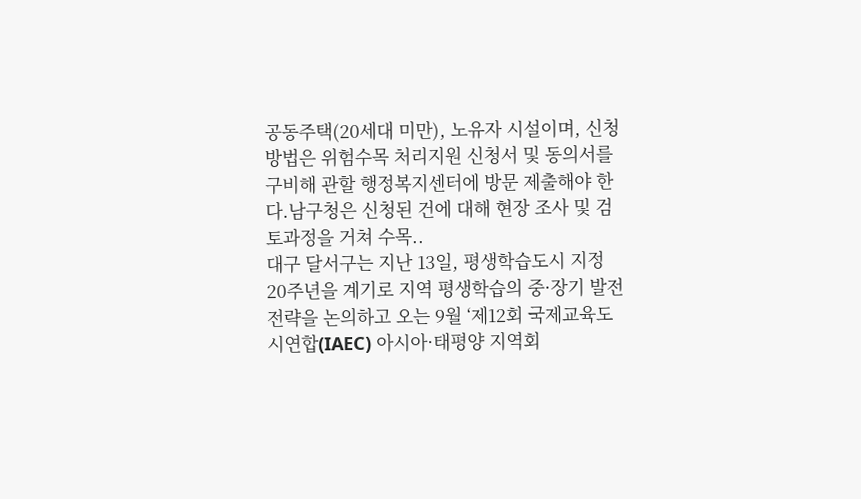공동주택(20세대 미만), 노유자 시설이며, 신청 방법은 위험수목 처리지원 신청서 및 동의서를 구비해 관할 행정복지센터에 방문 제출해야 한다.남구청은 신청된 건에 대해 현장 조사 및 검토과정을 거쳐 수목..
대구 달서구는 지난 13일, 평생학습도시 지정 20주년을 계기로 지역 평생학습의 중·장기 발전전략을 논의하고 오는 9월 ‘제12회 국제교육도시연합(IAEC) 아시아·태평양 지역회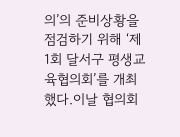의’의 준비상황을 점검하기 위해 ‘제1회 달서구 평생교육협의회’를 개최했다.이날 협의회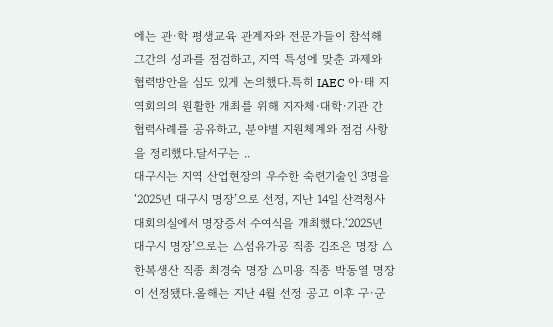에는 관·학 평생교육 관계자와 전문가들이 참석해 그간의 성과를 점검하고, 지역 특성에 맞춘 과제와 협력방안을 심도 있게 논의했다.특히 IAEC 아·태 지역회의의 원활한 개최를 위해 지자체·대학·기관 간 협력사례를 공유하고, 분야별 지원체계와 점검 사항을 정리했다.달서구는 ..
대구시는 지역 산업현장의 우수한 숙련기술인 3명을 ‘2025년 대구시 명장’으로 선정, 지난 14일 산격청사 대회의실에서 명장증서 수여식을 개최했다.‘2025년 대구시 명장’으로는 △섬유가공 직종 김조은 명장 △한복생산 직종 최경숙 명장 △미용 직종 박동열 명장이 선정됐다.올해는 지난 4월 선정 공고 이후 구·군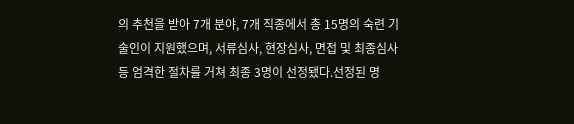의 추천을 받아 7개 분야, 7개 직종에서 총 15명의 숙련 기술인이 지원했으며, 서류심사, 현장심사, 면접 및 최종심사 등 엄격한 절차를 거쳐 최종 3명이 선정됐다.선정된 명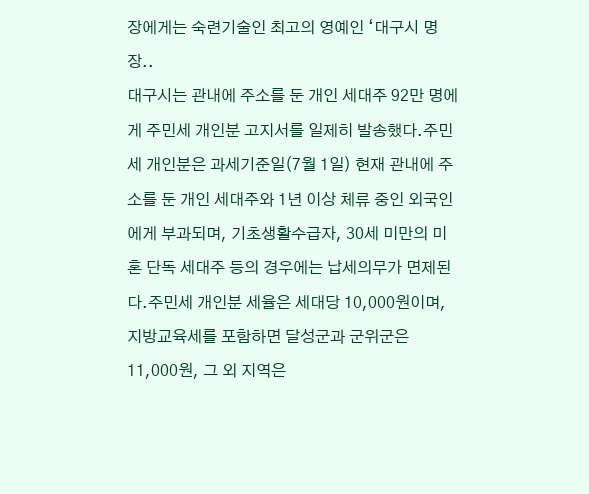장에게는 숙련기술인 최고의 영예인 ‘대구시 명장..
대구시는 관내에 주소를 둔 개인 세대주 92만 명에게 주민세 개인분 고지서를 일제히 발송했다.주민세 개인분은 과세기준일(7월 1일) 현재 관내에 주소를 둔 개인 세대주와 1년 이상 체류 중인 외국인에게 부과되며, 기초생활수급자, 30세 미만의 미혼 단독 세대주 등의 경우에는 납세의무가 면제된다.주민세 개인분 세율은 세대당 10,000원이며, 지방교육세를 포함하면 달성군과 군위군은 11,000원, 그 외 지역은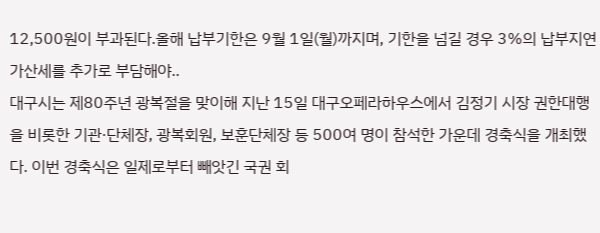12,500원이 부과된다.올해 납부기한은 9월 1일(월)까지며, 기한을 넘길 경우 3%의 납부지연 가산세를 추가로 부담해야..
대구시는 제80주년 광복절을 맞이해 지난 15일 대구오페라하우스에서 김정기 시장 권한대행을 비롯한 기관·단체장, 광복회원, 보훈단체장 등 500여 명이 참석한 가운데 경축식을 개최했다. 이번 경축식은 일제로부터 빼앗긴 국권 회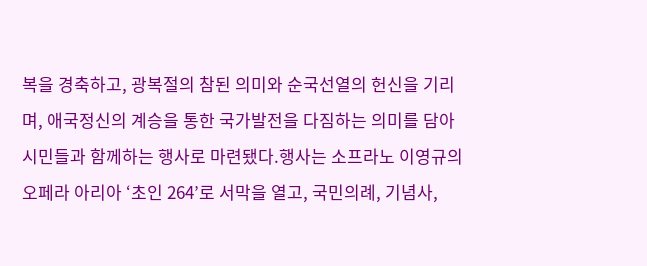복을 경축하고, 광복절의 참된 의미와 순국선열의 헌신을 기리며, 애국정신의 계승을 통한 국가발전을 다짐하는 의미를 담아 시민들과 함께하는 행사로 마련됐다.행사는 소프라노 이영규의 오페라 아리아 ‘초인 264’로 서막을 열고, 국민의례, 기념사,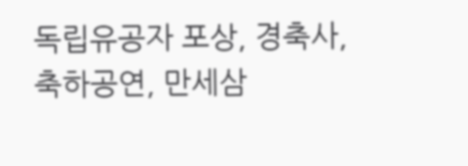독립유공자 포상, 경축사, 축하공연, 만세삼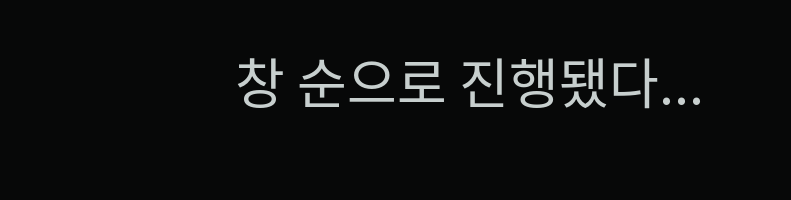창 순으로 진행됐다...